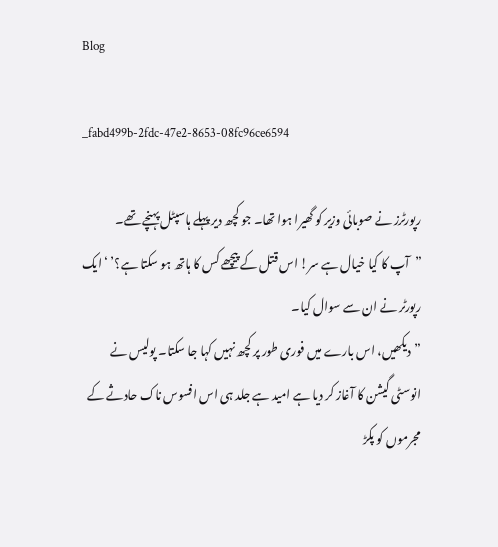Blog

_fabd499b-2fdc-47e2-8653-08fc96ce6594

رپورٹرز نے صوبائی وزیر کو گھیرا ہوا تھا۔ جو کچھ دیر پہلے ہاسپٹل پہنچے تھے۔
”آپ کا کیا خیال ہے سر! اس قتل کے پیچھے کس کا ہاتھ ہو سکتا ہے؟’ ‘ ایک رپورٹر نے ان سے سوال کیا۔
”دیکھیں، اس بارے میں فوری طور پر کچھ نہیں کہا جا سکتا۔ پولیس نے انوسٹی گیشن کا آغاز کر دیا ہے امید ہے جلد ہی اس افسوس ناک حادثے کے مجرموں کو پکڑ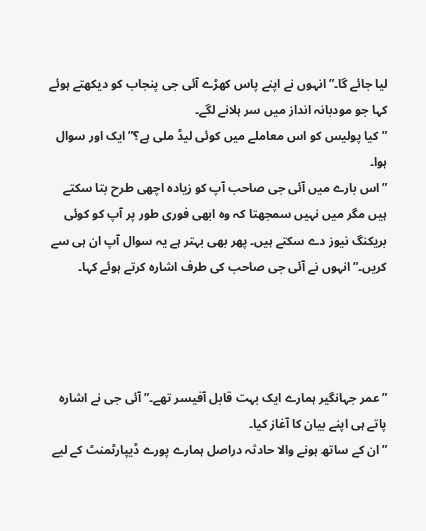لیا جائے گا۔” انہوں نے اپنے پاس کھڑے آئی جی پنجاب کو دیکھتے ہوئے کہا جو مودبانہ انداز میں سر ہلانے لگے۔
”کیا پولیس کو اس معاملے میں کوئی لیڈ ملی ہے؟” ایک اور سوال ہوا۔
”اس بارے میں آئی جی صاحب آپ کو زیادہ اچھی طرح بتا سکتے ہیں مگر میں نہیں سمجھتا کہ وہ ابھی فوری طور پر آپ کو کوئی بریکنگ نیوز دے سکتے ہیں۔ پھر بھی بہتر ہے یہ سوال آپ ان ہی سے کریں۔” انہوں نے آئی جی صاحب کی طرف اشارہ کرتے ہوئے کہا۔




”عمر جہانگیر ہمارے ایک بہت قابل آفیسر تھے۔” آئی جی نے اشارہ پاتے ہی اپنے بیان کا آغاز کیا۔
”ان کے ساتھ ہونے والا حادثہ دراصل ہمارے پورے ڈیپارٹمنٹ کے لیے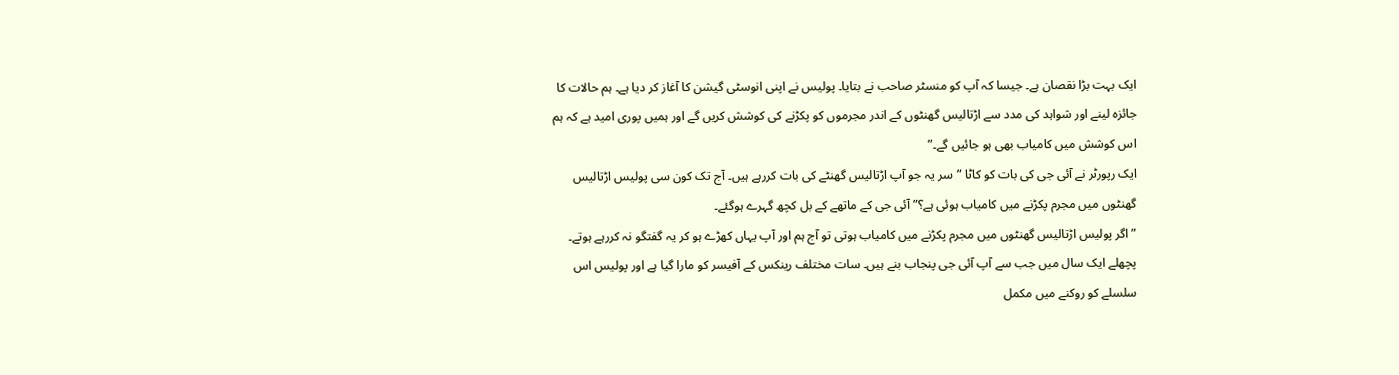ایک بہت بڑا نقصان ہے۔ جیسا کہ آپ کو منسٹر صاحب نے بتایا۔ پولیس نے اپنی انوسٹی گیشن کا آغاز کر دیا ہے۔ ہم حالات کا جائزہ لینے اور شواہد کی مدد سے اڑتالیس گھنٹوں کے اندر مجرموں کو پکڑنے کی کوشش کریں گے اور ہمیں پوری امید ہے کہ ہم اس کوشش میں کامیاب بھی ہو جائیں گے۔”
ایک رپورٹر نے آئی جی کی بات کو کاٹا ”سر یہ جو آپ اڑتالیس گھنٹے کی بات کررہے ہیں۔ آج تک کون سی پولیس اڑتالیس گھنٹوں میں مجرم پکڑنے میں کامیاب ہوئی ہے؟” آئی جی کے ماتھے کے بل کچھ گہرے ہوگئے۔
”اگر پولیس اڑتالیس گھنٹوں میں مجرم پکڑنے میں کامیاب ہوتی تو آج ہم اور آپ یہاں کھڑے ہو کر یہ گفتگو نہ کررہے ہوتے۔ پچھلے ایک سال میں جب سے آپ آئی جی پنجاب بنے ہیں۔ سات مختلف رینکس کے آفیسر کو مارا گیا ہے اور پولیس اس سلسلے کو روکنے میں مکمل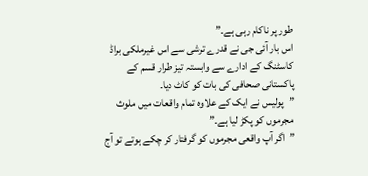طور پر ناکام رہی ہے۔”
اس بار آئی جی نے قدرے ترشی سے اس غیرملکی براڈ کاسٹنگ کے ادارے سے وابستہ تیز طرار قسم کے پاکستانی صحافی کی بات کو کاٹ دیا۔
”پولیس نے ایک کے علاوہ تمام واقعات میں ملوث مجرموں کو پکڑ لیا ہے۔”
”اگر آپ واقعی مجرموں کو گرفتار کر چکے ہوتے تو آج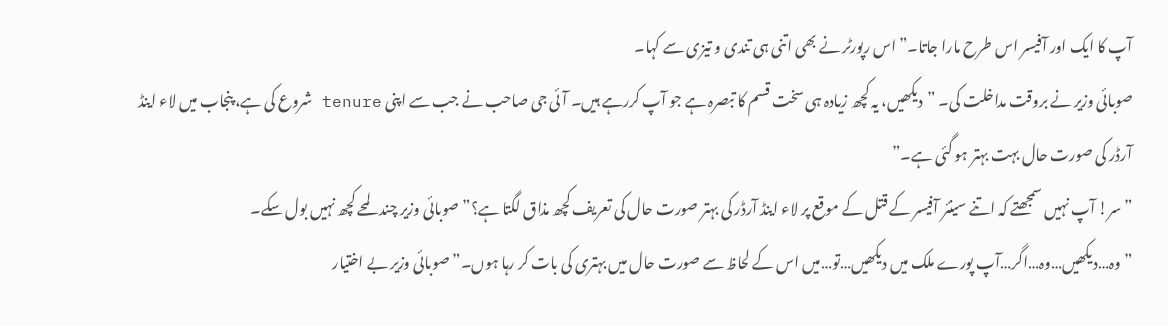آپ کا ایک اور آفیسر اس طرح مارا جاتا۔” اس رپورٹر نے بھی اتنی ہی تندی و تیزی سے کہا۔
صوبائی وزیر نے بروقت مداخلت کی۔ ”دیکھیں، یہ کچھ زیادہ ہی سخت قسم کا تبصرہ ہے جو آپ کررہے ہیں۔ آئی جی صاحب نے جب سے اپنی tenure شروع کی ہے، پنجاب میں لاء اینڈ آرڈر کی صورت حال بہت بہتر ہو گئی ہے۔”
”سر! آپ نہیں سمجھتے کہ اتنے سینئر آفیسر کے قتل کے موقع پر لاء اینڈ آرڈر کی بہتر صورت حال کی تعریف کچھ مذاق لگتا ہے؟” صوبائی وزیر چند لمحے کچھ نہیں بول سکے۔
”وہ…دیکھیں…وہ…اگر…آپ پورے ملک میں دیکھیں…تو…میں اس کے لحاظ سے صورت حال میں بہتری کی بات کر رہا ہوں۔” صوبائی وزیر بے اختیار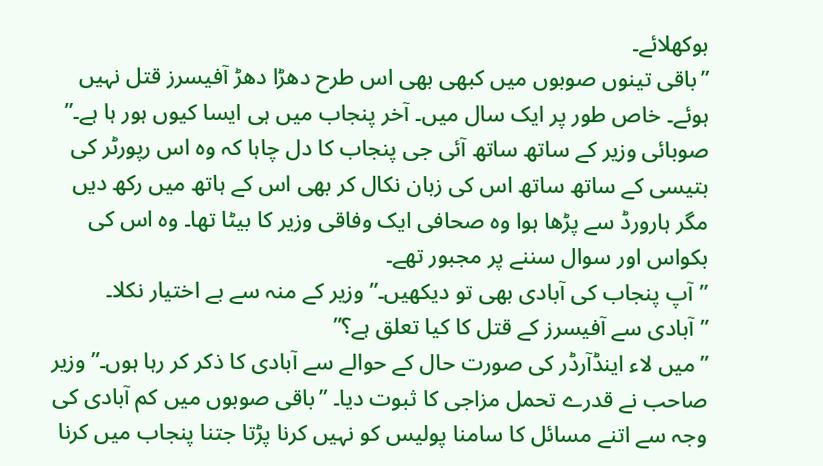بوکھلائے۔
”باقی تینوں صوبوں میں کبھی بھی اس طرح دھڑا دھڑ آفیسرز قتل نہیں ہوئے۔ خاص طور پر ایک سال میں۔ آخر پنجاب میں ہی ایسا کیوں ہور ہا ہے۔”
صوبائی وزیر کے ساتھ ساتھ آئی جی پنجاب کا دل چاہا کہ وہ اس رپورٹر کی بتیسی کے ساتھ ساتھ اس کی زبان نکال کر بھی اس کے ہاتھ میں رکھ دیں مگر ہارورڈ سے پڑھا ہوا وہ صحافی ایک وفاقی وزیر کا بیٹا تھا۔ وہ اس کی بکواس اور سوال سننے پر مجبور تھے۔
”آپ پنجاب کی آبادی بھی تو دیکھیں۔” وزیر کے منہ سے بے اختیار نکلا۔
”آبادی سے آفیسرز کے قتل کا کیا تعلق ہے؟”
”میں لاء اینڈآرڈر کی صورت حال کے حوالے سے آبادی کا ذکر کر رہا ہوں۔” وزیر صاحب نے قدرے تحمل مزاجی کا ثبوت دیا۔ ”باقی صوبوں میں کم آبادی کی وجہ سے اتنے مسائل کا سامنا پولیس کو نہیں کرنا پڑتا جتنا پنجاب میں کرنا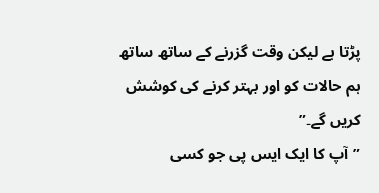پڑتا ہے لیکن وقت گزرنے کے ساتھ ساتھ ہم حالات کو اور بہتر کرنے کی کوشش کریں گے۔”
”آپ کا ایک ایس پی جو کسی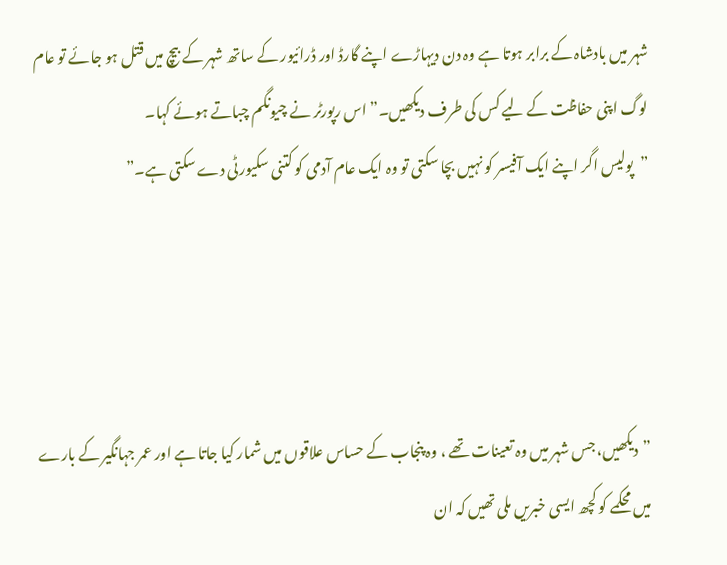شہر میں بادشاہ کے برابر ہوتا ہے وہ دن دیہاڑے اپنے گارڈ اور ڈرائیور کے ساتھ شہر کے بیچ میں قتل ہو جائے تو عام لوگ اپنی حفاظت کے لیے کس کی طرف دیکھیں۔” اس رپورٹر نے چیونگم چباتے ہوئے کہا۔
”پولیس اگر اپنے ایک آفیسر کو نہیں بچا سکتی تو وہ ایک عام آدمی کو کتنی سکیورٹی دے سکتی ہے۔”




”دیکھیں، جس شہر میں وہ تعینات تھے ، وہ پنجاب کے حساس علاقوں میں شمار کیا جاتا ہے اور عمر جہانگیر کے بارے میں محکمے کو کچھ ایسی خبریں ملی تھیں کہ ان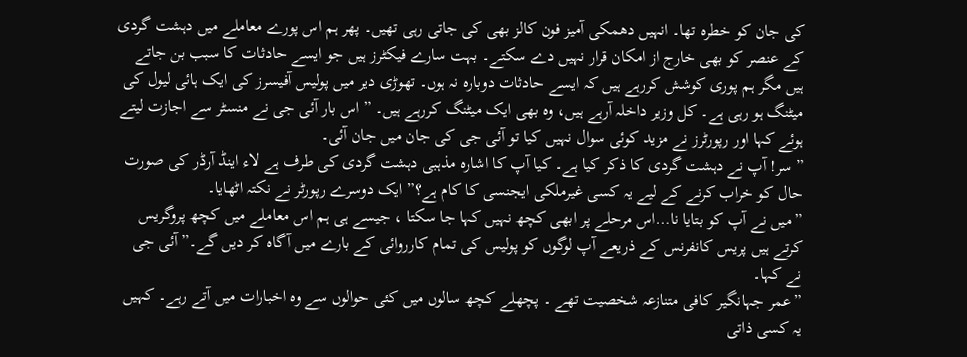کی جان کو خطرہ تھا۔ انہیں دھمکی آمیز فون کالز بھی کی جاتی رہی تھیں۔ پھر ہم اس پورے معاملے میں دہشت گردی کے عنصر کو بھی خارج از امکان قرار نہیں دے سکتے۔ بہت سارے فیکٹرز ہیں جو ایسے حادثات کا سبب بن جاتے ہیں مگر ہم پوری کوشش کررہے ہیں کہ ایسے حادثات دوبارہ نہ ہوں۔ تھوڑی دیر میں پولیس آفیسرز کی ایک ہائی لیول کی میٹنگ ہو رہی ہے۔ کل وزیر داخلہ آرہے ہیں، وہ بھی ایک میٹنگ کررہے ہیں۔ ” اس بار آئی جی نے منسٹر سے اجازت لیتے ہوئے کہا اور رپورٹرز نے مزید کوئی سوال نہیں کیا تو آئی جی کی جان میں جان آئی۔
”سر! آپ نے دہشت گردی کا ذکر کیا ہے۔ کیا آپ کا اشارہ مذہبی دہشت گردی کی طرف ہے لاء اینڈ آرڈر کی صورت حال کو خراب کرنے کے لیے یہ کسی غیرملکی ایجنسی کا کام ہے؟” ایک دوسرے رپورٹر نے نکتہ اٹھایا۔
”میں نے آپ کو بتایا نا…اس مرحلے پر ابھی کچھ نہیں کہا جا سکتا ، جیسے ہی ہم اس معاملے میں کچھ پروگریس کرتے ہیں پریس کانفرنس کے ذریعے آپ لوگوں کو پولیس کی تمام کارروائی کے بارے میں آگاہ کر دیں گے۔” آئی جی نے کہا۔
”عمر جہانگیر کافی متنازعہ شخصیت تھے ۔ پچھلے کچھ سالوں میں کئی حوالوں سے وہ اخبارات میں آتے رہے۔ کہیں یہ کسی ذاتی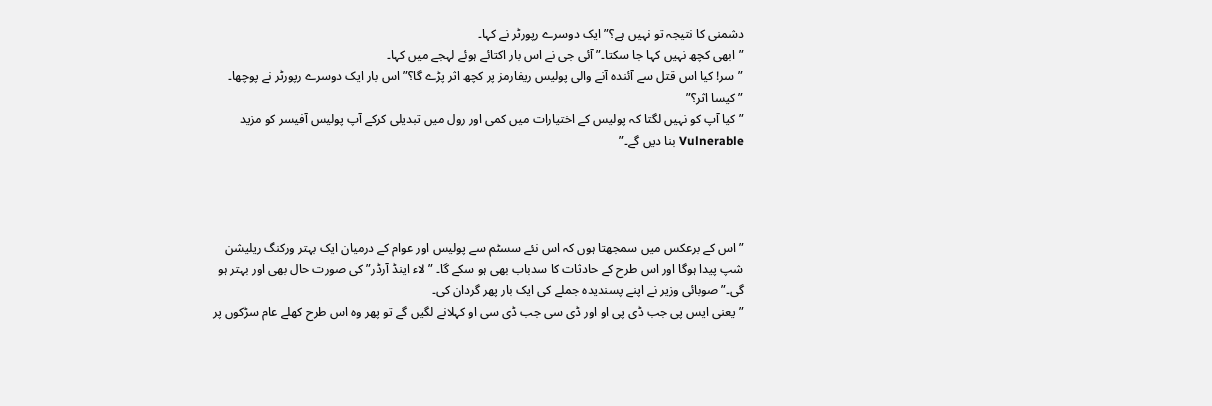دشمنی کا نتیجہ تو نہیں ہے؟” ایک دوسرے رپورٹر نے کہا۔
”ابھی کچھ نہیں کہا جا سکتا۔” آئی جی نے اس بار اکتائے ہوئے لہجے میں کہا۔
”سر! کیا اس قتل سے آئندہ آنے والی پولیس ریفارمز پر کچھ اثر پڑے گا؟” اس بار ایک دوسرے رپورٹر نے پوچھا۔
”کیسا اثر؟”
”کیا آپ کو نہیں لگتا کہ پولیس کے اختیارات میں کمی اور رول میں تبدیلی کرکے آپ پولیس آفیسر کو مزید Vulnerable بنا دیں گے۔”




”اس کے برعکس میں سمجھتا ہوں کہ اس نئے سسٹم سے پولیس اور عوام کے درمیان ایک بہتر ورکنگ ریلیشن شپ پیدا ہوگا اور اس طرح کے حادثات کا سدباب بھی ہو سکے گا۔ ”لاء اینڈ آرڈر” کی صورت حال بھی اور بہتر ہو گی۔” صوبائی وزیر نے اپنے پسندیدہ جملے کی ایک بار پھر گردان کی۔
”یعنی ایس پی جب ڈی پی او اور ڈی سی جب ڈی سی او کہلانے لگیں گے تو پھر وہ اس طرح کھلے عام سڑکوں پر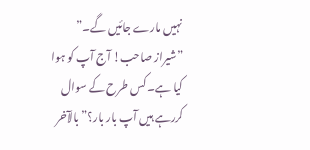نہیں مارے جائیں گے۔”
”شیراز صاحب! آج آپ کو ہوا کیا ہے۔ کس طرح کے سوال کررہے ہیں آپ بار بار؟” بالآخر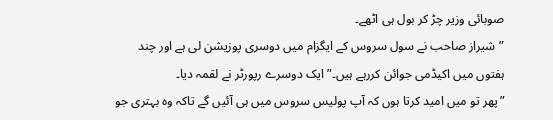صوبائی وزیر چڑ کر بول ہی اٹھے۔
”شیراز صاحب نے سول سروس کے ایگزام میں دوسری پوزیشن لی ہے اور چند ہفتوں میں اکیڈمی جوائن کررہے ہیں۔” ایک دوسرے رپورٹر نے لقمہ دیا۔
”پھر تو میں امید کرتا ہوں کہ آپ پولیس سروس میں ہی آئیں گے تاکہ وہ بہتری جو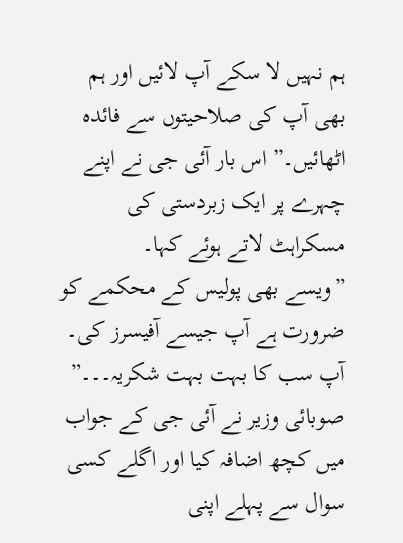ہم نہیں لا سکے آپ لائیں اور ہم بھی آپ کی صلاحیتوں سے فائدہ اٹھائیں۔” اس بار آئی جی نے اپنے چہرے پر ایک زبردستی کی مسکراہٹ لاتے ہوئے کہا۔
”ویسے بھی پولیس کے محکمے کو ضرورت ہے آپ جیسے آفیسرز کی۔ آپ سب کا بہت بہت شکریہ۔۔۔” صوبائی وزیر نے آئی جی کے جواب میں کچھ اضافہ کیا اور اگلے کسی سوال سے پہلے اپنی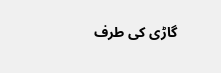گاڑی کی طرف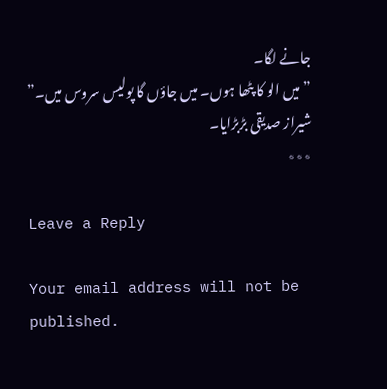جانے لگا۔
”میں الو کا پٹھا ہوں۔ میں جاؤں گا پولیس سروس میں۔” شیراز صدیقی بڑبڑایا۔
٭٭٭

Leave a Reply

Your email address will not be published.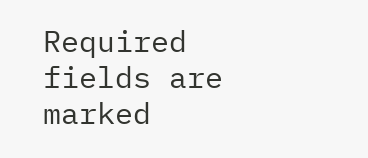Required fields are marked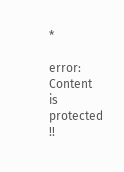*

error: Content is protected !!